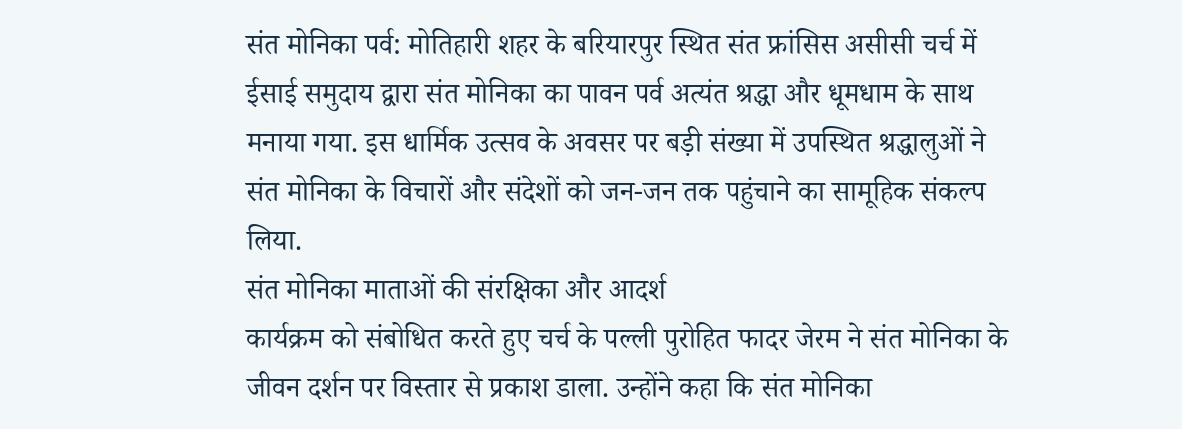संत मोनिका पर्व: मोतिहारी शहर के बरियारपुर स्थित संत फ्रांसिस असीसी चर्च में ईसाई समुदाय द्वारा संत मोनिका का पावन पर्व अत्यंत श्रद्धा और धूमधाम के साथ मनाया गया. इस धार्मिक उत्सव के अवसर पर बड़ी संख्या में उपस्थित श्रद्धालुओं ने संत मोनिका के विचारों और संदेशों को जन-जन तक पहुंचाने का सामूहिक संकल्प लिया.
संत मोनिका माताओं की संरक्षिका और आदर्श
कार्यक्रम को संबोधित करते हुए चर्च के पल्ली पुरोहित फादर जेरम ने संत मोनिका के जीवन दर्शन पर विस्तार से प्रकाश डाला. उन्होंने कहा कि संत मोनिका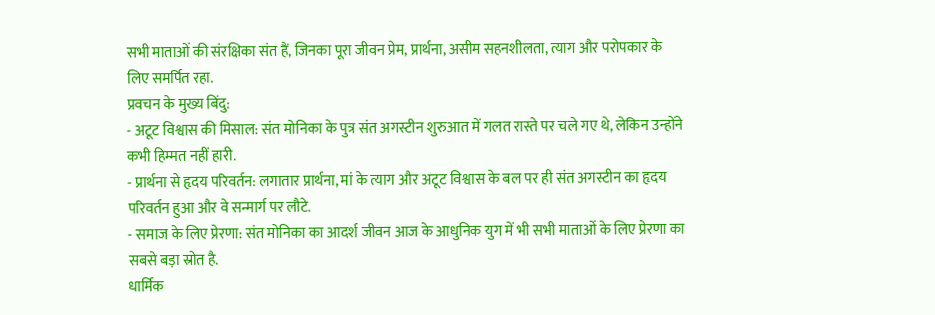सभी माताओं की संरक्षिका संत हैं, जिनका पूरा जीवन प्रेम, प्रार्थना, असीम सहनशीलता, त्याग और परोपकार के लिए समर्पित रहा.
प्रवचन के मुख्य बिंदु:
- अटूट विश्वास की मिसाल: संत मोनिका के पुत्र संत अगस्टीन शुरुआत में गलत रास्ते पर चले गए थे, लेकिन उन्होंने कभी हिम्मत नहीं हारी.
- प्रार्थना से हृदय परिवर्तन: लगातार प्रार्थना, मां के त्याग और अटूट विश्वास के बल पर ही संत अगस्टीन का हृदय परिवर्तन हुआ और वे सन्मार्ग पर लौटे.
- समाज के लिए प्रेरणा: संत मोनिका का आदर्श जीवन आज के आधुनिक युग में भी सभी माताओं के लिए प्रेरणा का सबसे बड़ा स्रोत है.
धार्मिक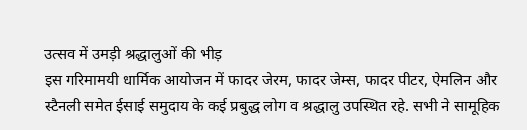उत्सव में उमड़ी श्रद्धालुओं की भीड़
इस गरिमामयी धार्मिक आयोजन में फादर जेरम, फादर जेम्स, फादर पीटर, ऐमलिन और स्टैनली समेत ईसाई समुदाय के कई प्रबुद्ध लोग व श्रद्धालु उपस्थित रहे. सभी ने सामूहिक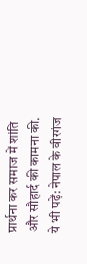प्रार्थना कर समाज में शांति और सौहार्द की कामना की.
ये भी पढ़ें: नेपाल के वीरगंज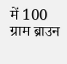में 100 ग्राम ब्राउन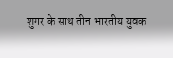शुगर के साथ तीन भारतीय युवक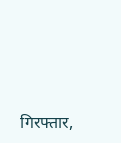गिरफ्तार,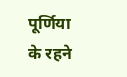पूर्णिया के रहने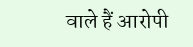वाले हैं आरोपी